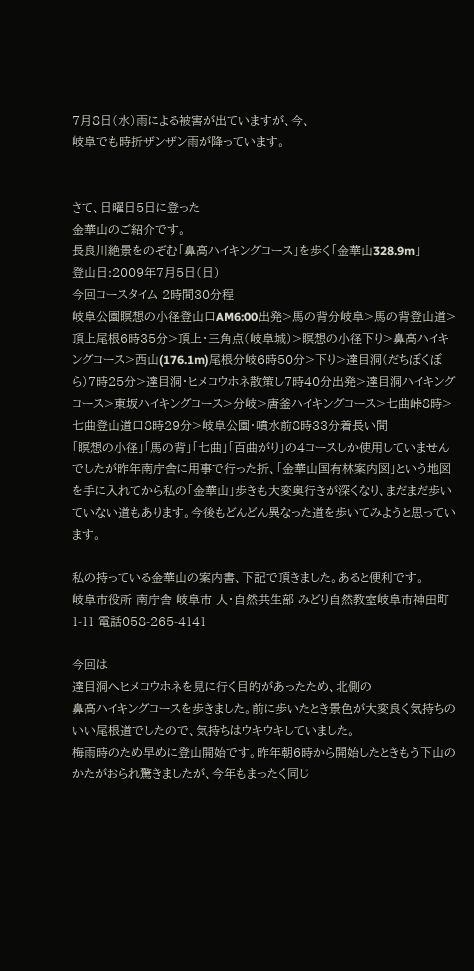7月8日(水)雨による被害が出ていますが、今、
岐阜でも時折ザンザン雨が降っています。


さて、日曜日5日に登った
金華山のご紹介です。
長良川絶景をのぞむ「鼻高ハイキングコース」を歩く「金華山328.9m」
登山日:2009年7月5日(日)
今回コースタイム 2時間30分程
岐阜公園瞑想の小径登山口AM6:00出発>馬の背分岐阜>馬の背登山道>頂上尾根6時35分>頂上・三角点(岐阜城)>瞑想の小径下り>鼻高ハイキングコース>西山(176.1m)尾根分岐6時50分>下り>達目洞(だちぼくぼら)7時25分>達目洞・ヒメコウホネ散策し7時40分出発>達目洞ハイキングコース>東坂ハイキングコース>分岐>唐釜ハイキングコース>七曲峠8時>七曲登山道口8時29分>岐阜公園・噴水前8時33分着長い間
「瞑想の小径」「馬の背」「七曲」「百曲がり」の4コースしか使用していませんでしたが昨年南庁舎に用事で行った折、「金華山国有林案内図」という地図を手に入れてから私の「金華山」歩きも大変奥行きが深くなり、まだまだ歩いていない道もあります。今後もどんどん異なった道を歩いてみようと思っています。

私の持っている金華山の案内書、下記で頂きました。あると便利です。
岐阜市役所 南庁舎 岐阜市 人・自然共生部 みどり自然教室岐阜市神田町1-11 電話058-265-4141

今回は
達目洞へヒメコウホネを見に行く目的があったため、北側の
鼻高ハイキングコースを歩きました。前に歩いたとき景色が大変良く気持ちのいい尾根道でしたので、気持ちはウキウキしていました。
梅雨時のため早めに登山開始です。昨年朝6時から開始したときもう下山のかたがおられ驚きましたが、今年もまったく同じ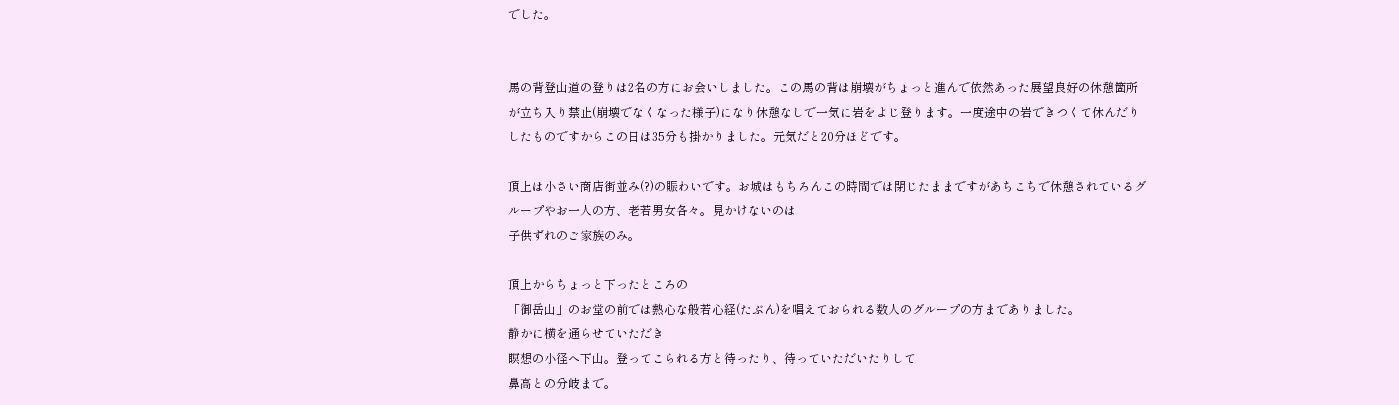でした。


馬の背登山道の登りは2名の方にお会いしました。この馬の背は崩壊がちょっと進んで依然あった展望良好の休憩箇所が立ち入り禁止(崩壊でなくなった様子)になり休憩なしで一気に岩をよじ登ります。一度途中の岩できつくて休んだりしたものですからこの日は35分も掛かりました。元気だと20分ほどです。

頂上は小さい商店街並み(?)の賑わいです。お城はもちろんこの時間では閉じたままですがあちこちで休憩されているグループやお一人の方、老若男女各々。見かけないのは
子供ずれのご家族のみ。

頂上からちょっと下ったところの
「御岳山」のお堂の前では熱心な般若心経(たぶん)を唱えておられる数人のグループの方までありました。
静かに横を通らせていただき
瞑想の小径へ下山。登ってこられる方と待ったり、待っていただいたりして
鼻高との分岐まで。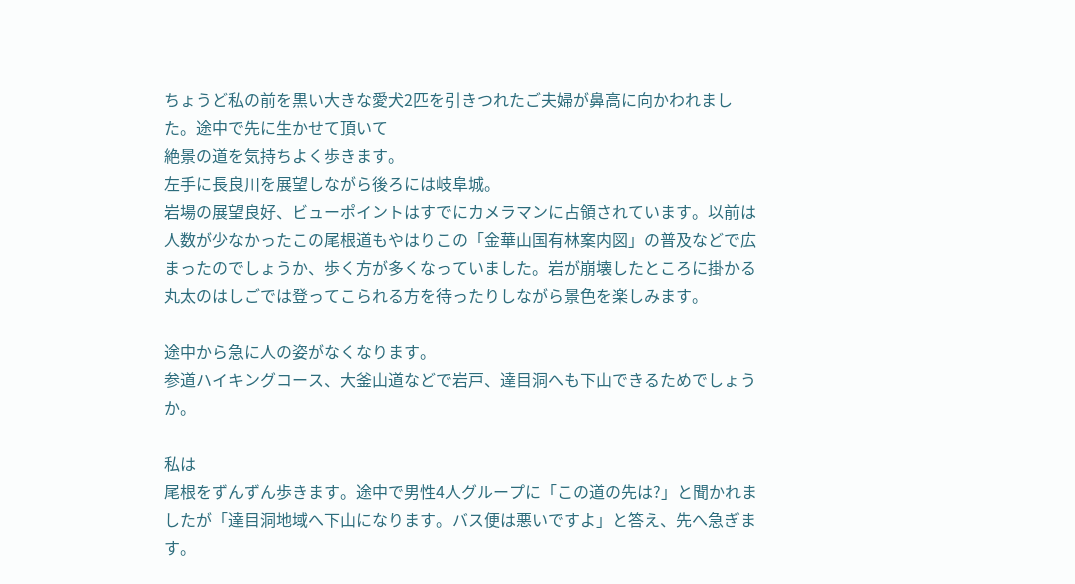ちょうど私の前を黒い大きな愛犬2匹を引きつれたご夫婦が鼻高に向かわれました。途中で先に生かせて頂いて
絶景の道を気持ちよく歩きます。
左手に長良川を展望しながら後ろには岐阜城。
岩場の展望良好、ビューポイントはすでにカメラマンに占領されています。以前は人数が少なかったこの尾根道もやはりこの「金華山国有林案内図」の普及などで広まったのでしょうか、歩く方が多くなっていました。岩が崩壊したところに掛かる丸太のはしごでは登ってこられる方を待ったりしながら景色を楽しみます。

途中から急に人の姿がなくなります。
参道ハイキングコース、大釜山道などで岩戸、達目洞へも下山できるためでしょうか。

私は
尾根をずんずん歩きます。途中で男性4人グループに「この道の先は?」と聞かれましたが「達目洞地域へ下山になります。バス便は悪いですよ」と答え、先へ急ぎます。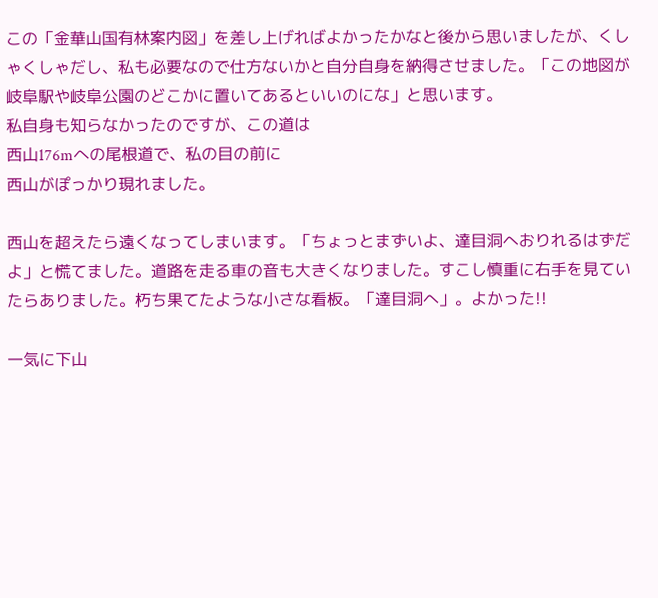この「金華山国有林案内図」を差し上げればよかったかなと後から思いましたが、くしゃくしゃだし、私も必要なので仕方ないかと自分自身を納得させました。「この地図が岐阜駅や岐阜公園のどこかに置いてあるといいのにな」と思います。
私自身も知らなかったのですが、この道は
西山176mへの尾根道で、私の目の前に
西山がぽっかり現れました。

西山を超えたら遠くなってしまいます。「ちょっとまずいよ、達目洞へおりれるはずだよ」と慌てました。道路を走る車の音も大きくなりました。すこし慎重に右手を見ていたらありました。朽ち果てたような小さな看板。「達目洞へ」。よかった!!

一気に下山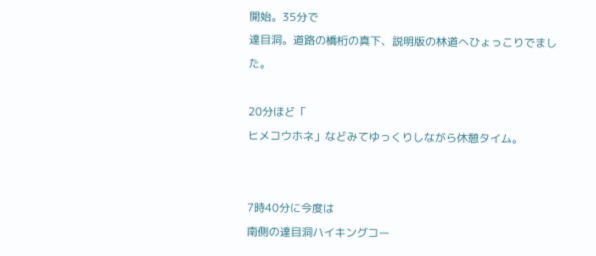開始。35分で
達目洞。道路の橋桁の真下、説明版の林道へひょっこりでました。

20分ほど「
ヒメコウホネ」などみてゆっくりしながら休憩タイム。


7時40分に今度は
南側の達目洞ハイキングコー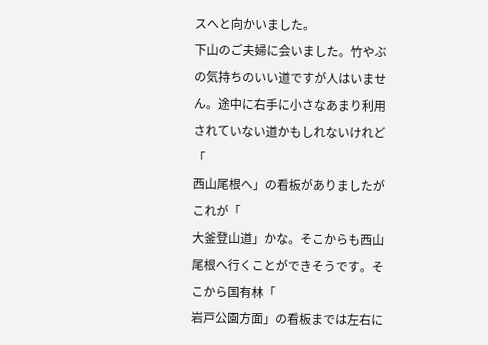スへと向かいました。
下山のご夫婦に会いました。竹やぶの気持ちのいい道ですが人はいません。途中に右手に小さなあまり利用されていない道かもしれないけれど「
西山尾根へ」の看板がありましたがこれが「
大釜登山道」かな。そこからも西山尾根へ行くことができそうです。そこから国有林「
岩戸公園方面」の看板までは左右に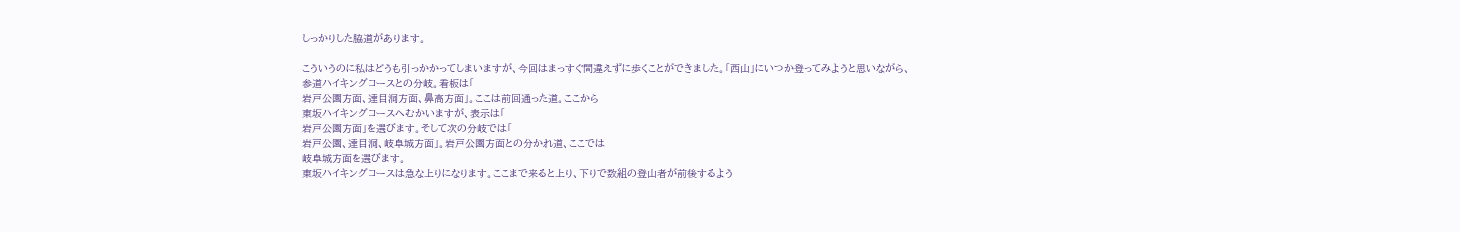しっかりした脇道があります。

こういうのに私はどうも引っかかってしまいますが、今回はまっすぐ間違えずに歩くことができました。「西山」にいつか登ってみようと思いながら、
参道ハイキングコースとの分岐。看板は「
岩戸公園方面、達目洞方面、鼻高方面」。ここは前回通った道。ここから
東坂ハイキングコースへむかいますが、表示は「
岩戸公園方面」を選びます。そして次の分岐では「
岩戸公園、達目洞、岐阜城方面」。岩戸公園方面との分かれ道、ここでは
岐阜城方面を選びます。
東坂ハイキングコースは急な上りになります。ここまで来ると上り、下りで数組の登山者が前後するよう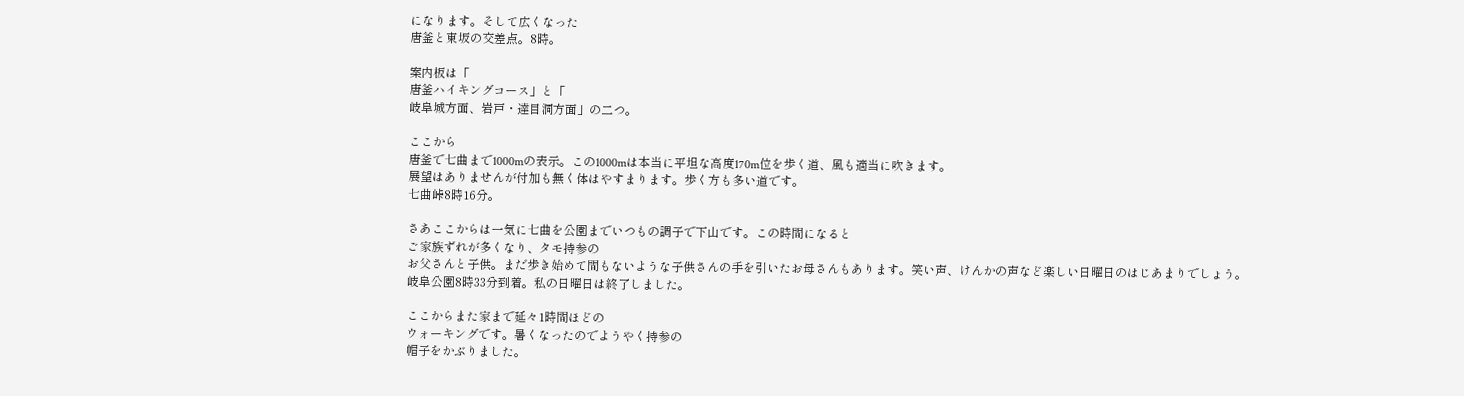になります。そして広くなった
唐釜と東坂の交差点。8時。

案内板は「
唐釜ハイキングコース」と「
岐阜城方面、岩戸・達目洞方面」の二つ。

ここから
唐釜で七曲まで1000mの表示。この1000mは本当に平坦な高度170m位を歩く道、風も適当に吹きます。
展望はありませんが付加も無く体はやすまります。歩く方も多い道です。
七曲峠8時16分。

さあここからは一気に七曲を公園までいつもの調子で下山です。この時間になると
ご家族ずれが多くなり、タモ持参の
お父さんと子供。まだ歩き始めて間もないような子供さんの手を引いたお母さんもあります。笑い声、けんかの声など楽しい日曜日のはじあまりでしょう。
岐阜公園8時33分到着。私の日曜日は終了しました。

ここからまた家まで延々1時間ほどの
ウォーキングです。暑くなったのでようやく持参の
帽子をかぶりました。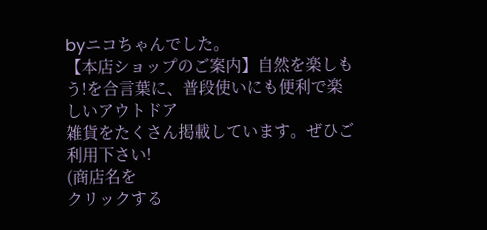byニコちゃんでした。
【本店ショップのご案内】自然を楽しもう!を合言葉に、普段使いにも便利で楽しいアウトドア
雑貨をたくさん掲載しています。ぜひご利用下さい!
(商店名を
クリックする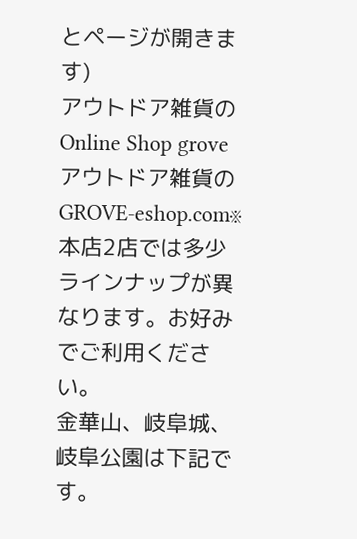とページが開きます)
アウトドア雑貨のOnline Shop grove
アウトドア雑貨のGROVE-eshop.com※本店2店では多少ラインナップが異なります。お好みでご利用ください。
金華山、岐阜城、岐阜公園は下記です。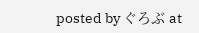posted by ぐろぶ at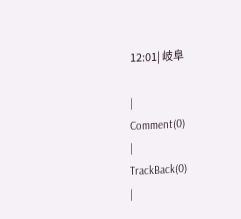12:01| 岐阜

|
Comment(0)
|
TrackBack(0)
|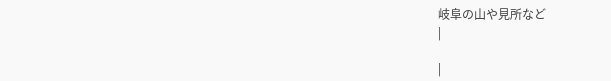岐阜の山や見所など
|

|